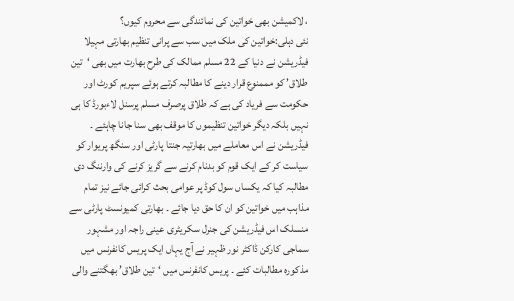، لاکمیشن بھی خواتین کی نمائندگی سے محروم کیوں؟
نئی دہلی:خواتین کی ملک میں سب سے پرانی تنظیم بھارتی مہیلا فیڈریشن نے دنیا کے 22 مسلم ممالک کی طرح بھارت میں بھی ‘تین طلاق’ کو مممنوع قرار دینے کا مطالبہ کرتے ہوئے سپریم کورٹ اور حکومت سے فریاد کی ہے کہ طلاق پرصرف مسلم پرسنل لاءبورڈ کا ہی نہیں بلکہ دیگر خواتین تنظیموں کا موقف بھی سنا جانا چاہئے ۔
فیڈریشن نے اس معاملے میں بھارتیہ جنتا پارٹی اور سنگھ پریوار کو سیاست کر کے ایک قوم کو بدنام کرنے سے گریز کرنے کی وارننگ دی مطالبہ کیا کہ یکساں سول کوڈ پر عوامی بحث کرائی جائے نیز تمام مذاہب میں خواتین کو ان کا حق دیا جائے ۔ بھارتی کمیونسٹ پارٹی سے منسلک اس فیڈریشن کی جنرل سکریٹری عینی راجہ اور مشہور سماجی کارکن ڈاکٹر نور ظہیر نے آج یہاں ایک پریس کانفرنس میں مذکورہ مطالبات کئے ۔ پریس کانفرنس میں ‘تین طلاق’ بھگتنے والی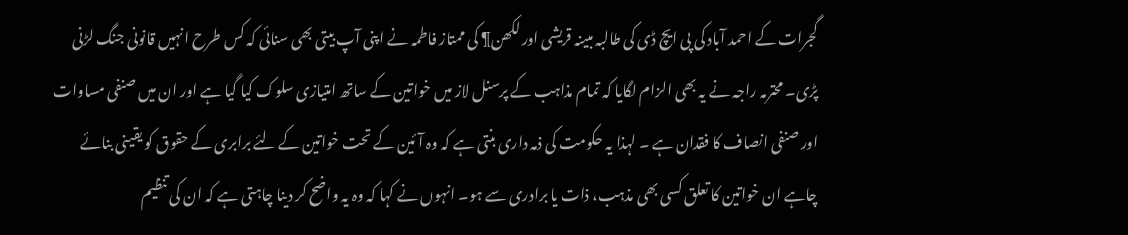گجرات کے احمد آباد کی پی ایچ ڈی کی طالبہ مبینہ قریشی اور لکھن¶ کی ممتاز فاطمہ نے اپنی آپ بیتی بھی سنائی کہ کس طرح انہیں قانونی جنگ لڑنی پڑی۔ محترمہ راجہ نے یہ بھی الزام لگایا کہ تمام مذاہب کے پرسنل لاز میں خواتین کے ساتھ امتیازی سلوک کیا گیا ہے اور ان میں صنفی مساوات اور صنفی انصاف کا فقدان ہے ۔ لہذا یہ حکومت کی ذمہ داری بنتی ہے کہ وہ آئین کے تحت خواتین کے لئے برابری کے حقوق کو یقینی بنائے چاہے ان خواتین کا تعلق کسی بھی مذہب، ذات یا برادری سے ہو۔ انہوں نے کہا کہ وہ یہ واضح کر دینا چاہتی ہے کہ ان کی تنظیم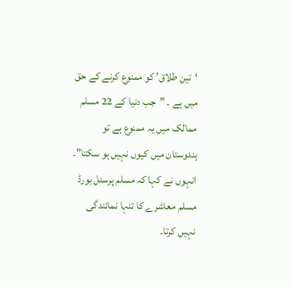‘تین طلاق’ کو ممنوع کرنے کے حق میں ہے ۔ ”جب دنیا کے 22 مسلم ممالک میں یہ ممنوع ہے تو ہندوستان میں کیوں نہیں ہو سکتا”۔
انہوں نے کہا کہ مسلم پرسنل بورڈ مسلم معاشرے کا تنہا نمائندگی نہیں کرتا۔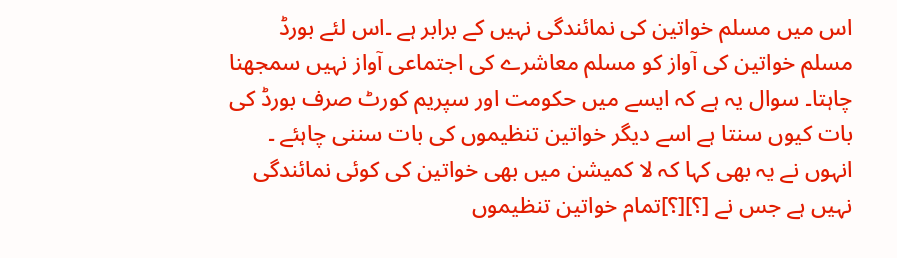اس میں مسلم خواتین کی نمائندگی نہیں کے برابر ہے ۔اس لئے بورڈ مسلم خواتین کی آواز کو مسلم معاشرے کی اجتماعی آواز نہیں سمجھنا چاہتا۔ سوال یہ ہے کہ ایسے میں حکومت اور سپریم کورٹ صرف بورڈ کی بات کیوں سنتا ہے اسے دیگر خواتین تنظیموں کی بات سننی چاہئے ۔ انہوں نے یہ بھی کہا کہ لا کمیشن میں بھی خواتین کی کوئی نمائندگی نہیں ہے جس نے [؟][؟]تمام خواتین تنظیموں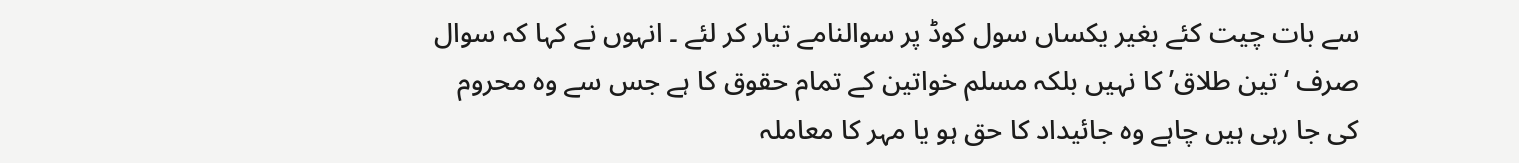سے بات چیت کئے بغیر یکساں سول کوڈ پر سوالنامے تیار کر لئے ۔ انہوں نے کہا کہ سوال صرف ‘تین طلاق’ کا نہیں بلکہ مسلم خواتین کے تمام حقوق کا ہے جس سے وہ محروم کی جا رہی ہیں چاہے وہ جائیداد کا حق ہو یا مہر کا معاملہ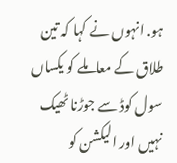ہو. انہوں نے کہا کہ تین طلاق کے معاملے کو یکساں سول کوڈ سے جوڑنا ٹھیک نہیں اور الیکشن کو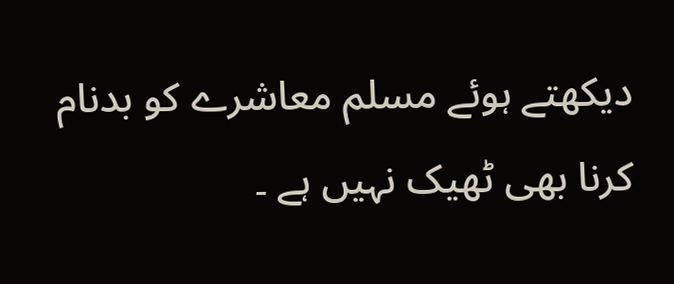دیکھتے ہوئے مسلم معاشرے کو بدنام کرنا بھی ٹھیک نہیں ہے ۔